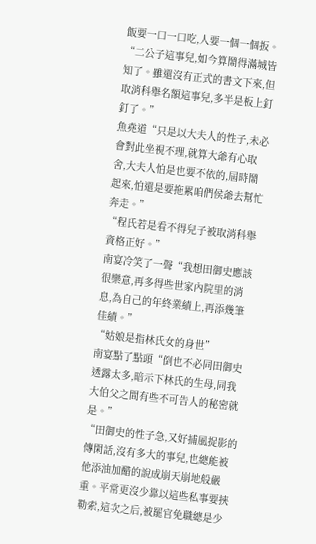飯要一口一口吃,人要一個一個扳。
“二公子這事兒,如今算鬧得滿城皆知了。雖還沒有正式的書文下來,但取消科舉名額這事兒,多半是板上釘釘了。”
魚堯道“只是以大夫人的性子,未必會對此坐視不理,就算大爺有心取舍,大夫人怕是也要不依的,屆時鬧起來,怕還是要拖累咱們侯爺去幫忙奔走。”
“程氏若是看不得兒子被取消科舉資格正好。”
南宴冷笑了一聲“我想田御史應該很樂意,再多得些世家內院里的消息,為自己的年終業績上,再添幾筆佳績。”
“姑娘是指林氏女的身世”
南宴點了點頭“倒也不必同田御史透露太多,暗示下林氏的生母,同我大伯父之間有些不可告人的秘密就是。”
“田御史的性子急,又好捕風捉影的傳閑話,沒有多大的事兒,也總能被他添油加醋的說成崩天崩地般嚴重。平常更沒少靠以這些私事要挾勒索,這次之后,被罷官免職總是少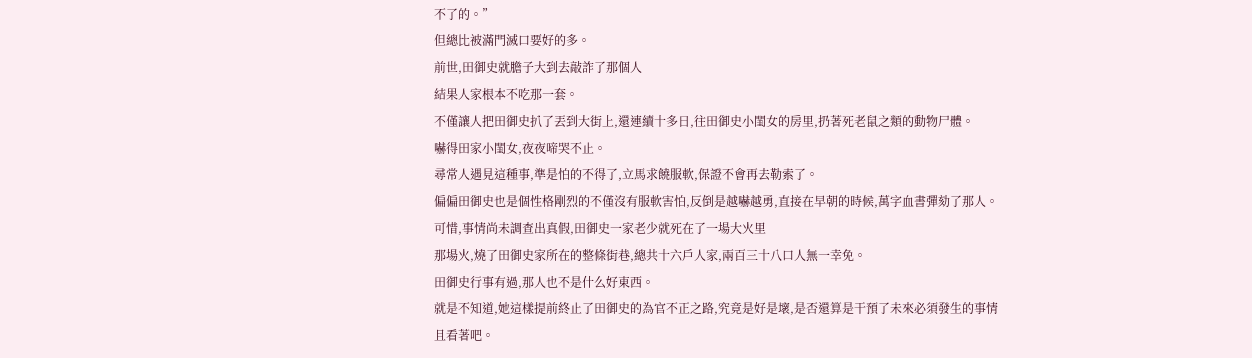不了的。”
但總比被滿門滅口要好的多。
前世,田御史就膽子大到去敲詐了那個人
結果人家根本不吃那一套。
不僅讓人把田御史扒了丟到大街上,還連續十多日,往田御史小閨女的房里,扔著死老鼠之類的動物尸體。
嚇得田家小閨女,夜夜啼哭不止。
尋常人遇見這種事,準是怕的不得了,立馬求饒服軟,保證不會再去勒索了。
偏偏田御史也是個性格剛烈的不僅沒有服軟害怕,反倒是越嚇越勇,直接在早朝的時候,萬字血書彈劾了那人。
可惜,事情尚未調查出真假,田御史一家老少就死在了一場大火里
那場火,燒了田御史家所在的整條街巷,總共十六戶人家,兩百三十八口人無一幸免。
田御史行事有過,那人也不是什么好東西。
就是不知道,她這樣提前終止了田御史的為官不正之路,究竟是好是壞,是否還算是干預了未來必須發生的事情
且看著吧。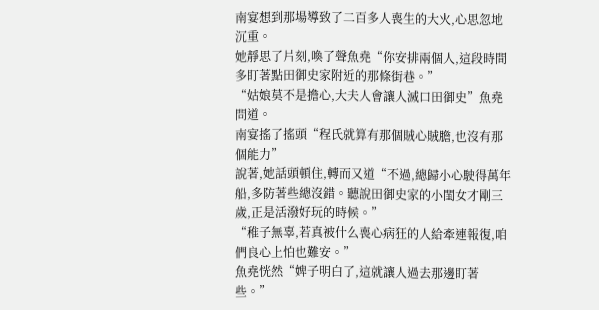南宴想到那場導致了二百多人喪生的大火,心思忽地沉重。
她靜思了片刻,喚了聲魚堯“你安排兩個人,這段時間多盯著點田御史家附近的那條街巷。”
“姑娘莫不是擔心,大夫人會讓人滅口田御史”魚堯問道。
南宴搖了搖頭“程氏就算有那個賊心賊膽,也沒有那個能力”
說著,她話頭頓住,轉而又道“不過,總歸小心駛得萬年船,多防著些總沒錯。聽說田御史家的小閨女才剛三歲,正是活潑好玩的時候。”
“稚子無辜,若真被什么喪心病狂的人給牽連報復,咱們良心上怕也難安。”
魚堯恍然“婢子明白了,這就讓人過去那邊盯著些。”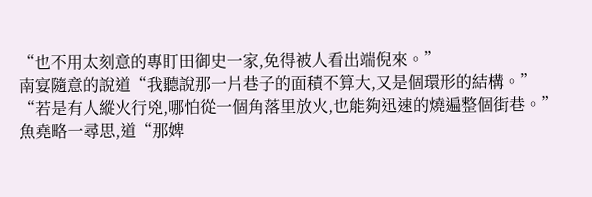“也不用太刻意的專盯田御史一家,免得被人看出端倪來。”
南宴隨意的說道“我聽說那一片巷子的面積不算大,又是個環形的結構。”
“若是有人縱火行兇,哪怕從一個角落里放火,也能夠迅速的燒遍整個街巷。”
魚堯略一尋思,道“那婢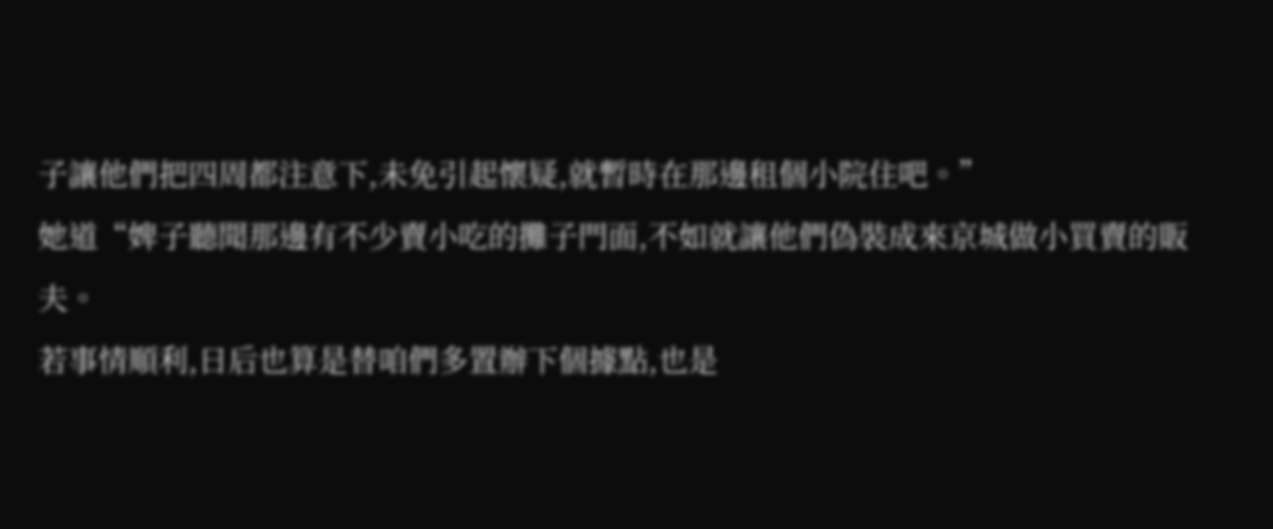子讓他們把四周都注意下,未免引起懷疑,就暫時在那邊租個小院住吧。”
她道“婢子聽聞那邊有不少賣小吃的攤子門面,不如就讓他們偽裝成來京城做小買賣的販夫。
若事情順利,日后也算是替咱們多置辦下個據點,也是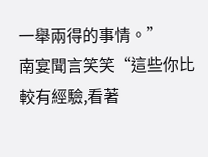一舉兩得的事情。”
南宴聞言笑笑“這些你比較有經驗,看著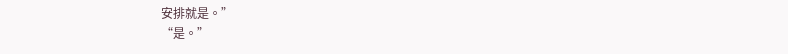安排就是。”
“是。”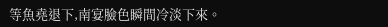等魚堯退下,南宴臉色瞬間冷淡下來。